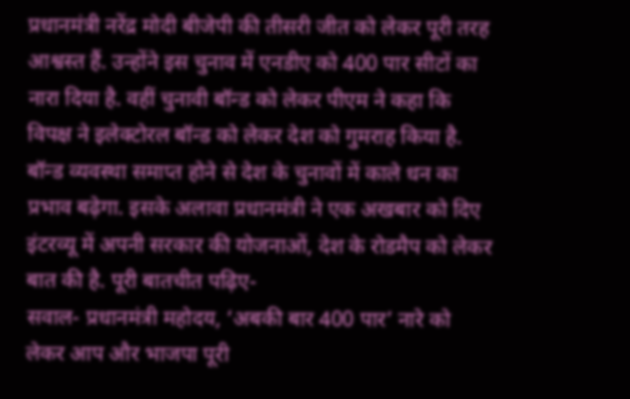प्रधानमंत्री नरेंद्र मोदी बीजेपी की तीसरी जीत को लेकर पूरी तरह आश्वस्त हैं. उन्होंने इस चुनाव में एनडीए को 400 पार सीटों का नारा दिया है. वहीं चुनावी बॉन्ड को लेकर पीएम ने कहा कि विपक्ष ने इलेक्टोरल बॉन्ड को लेकर देश को गुमराह किया है. बॉन्ड व्यवस्था समाप्त होने से देश के चुनावों में काले धन का प्रभाव बढ़ेगा. इसके अलावा प्रधानमंत्री ने एक अखबार को दिए इंटरव्यू में अपनी सरकार की योजनाओं, देश के रोडमैप को लेकर बात की है. पूरी बातचीत पढ़िए-
सवाल- प्रधानमंत्री महोदय, ‘अबकी बार 400 पार’ नारे को लेकर आप और भाजपा पूरी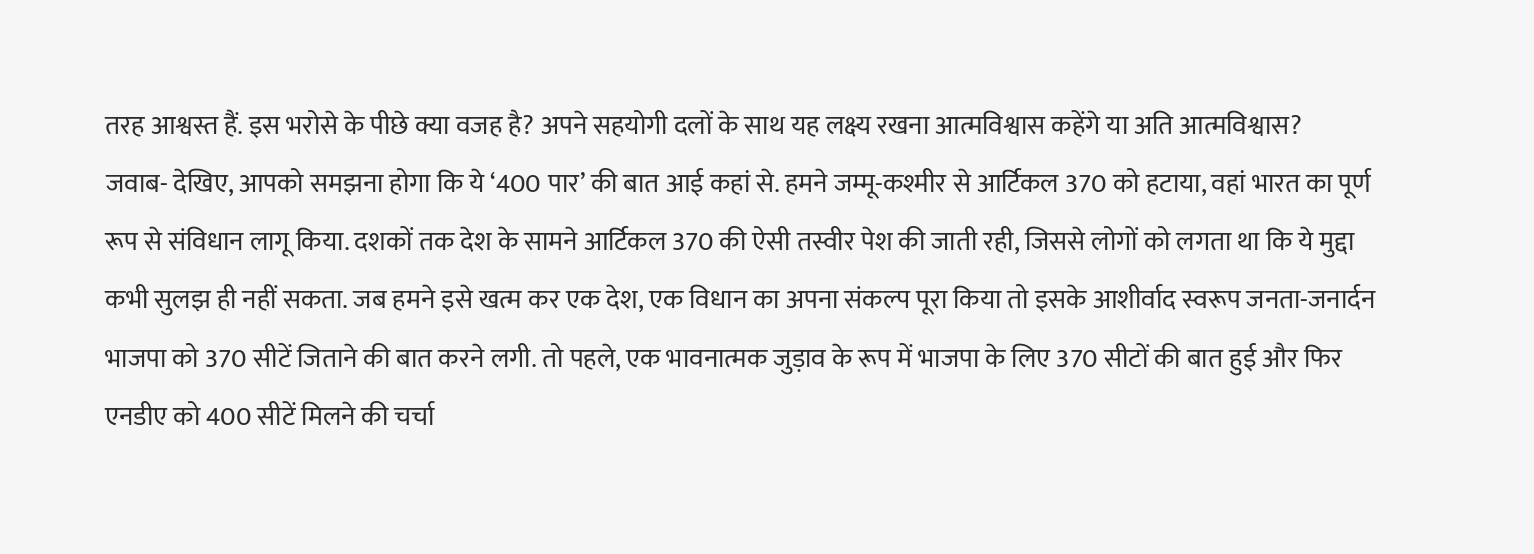तरह आश्वस्त हैं. इस भरोसे के पीछे क्या वजह है? अपने सहयोगी दलों के साथ यह लक्ष्य रखना आत्मविश्वास कहेंगे या अति आत्मविश्वास?
जवाब- देखिए, आपको समझना होगा कि ये ‘400 पार’ की बात आई कहां से. हमने जम्मू-कश्मीर से आर्टिकल 370 को हटाया, वहां भारत का पूर्ण रूप से संविधान लागू किया. दशकों तक देश के सामने आर्टिकल 370 की ऐसी तस्वीर पेश की जाती रही, जिससे लोगों को लगता था कि ये मुद्दा कभी सुलझ ही नहीं सकता. जब हमने इसे खत्म कर एक देश, एक विधान का अपना संकल्प पूरा किया तो इसके आशीर्वाद स्वरूप जनता-जनार्दन भाजपा को 370 सीटें जिताने की बात करने लगी. तो पहले, एक भावनात्मक जुड़ाव के रूप में भाजपा के लिए 370 सीटों की बात हुई और फिर एनडीए को 400 सीटें मिलने की चर्चा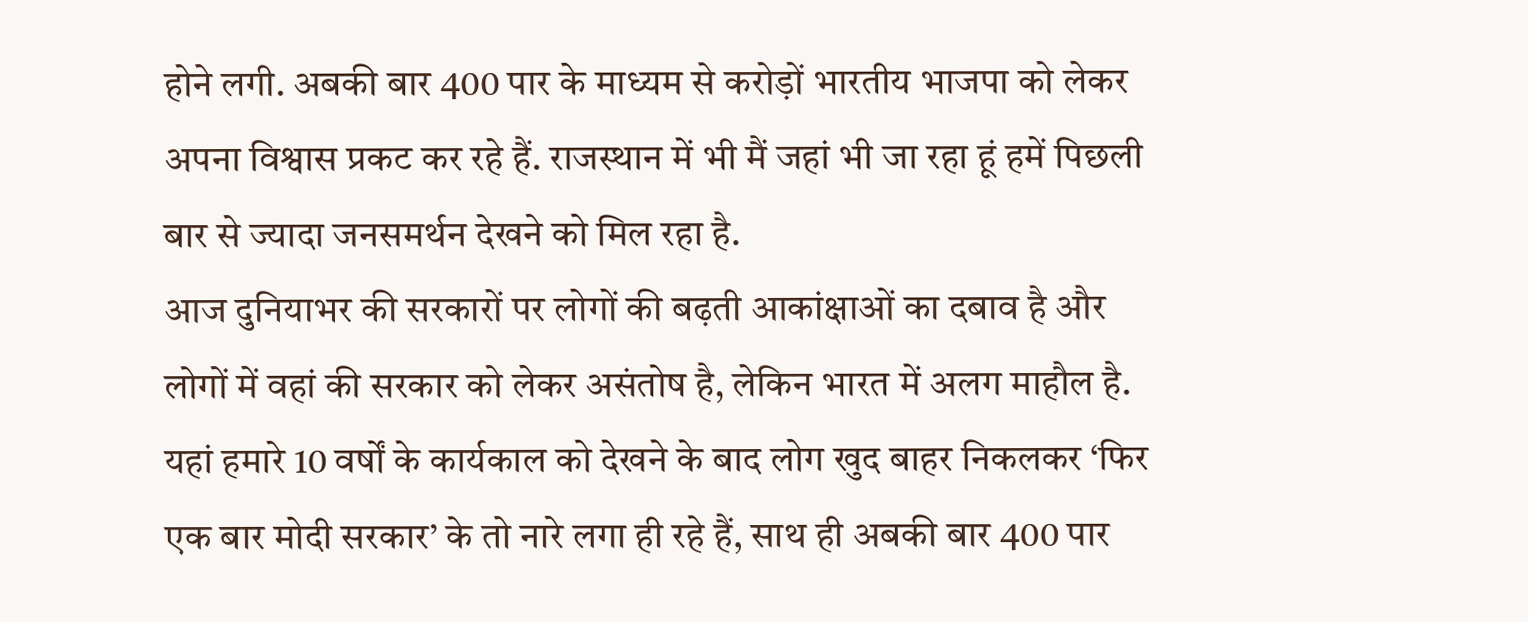होने लगी. अबकी बार 400 पार के माध्यम से करोड़ों भारतीय भाजपा को लेकर अपना विश्वास प्रकट कर रहे हैं. राजस्थान में भी मैं जहां भी जा रहा हूं हमें पिछली बार से ज्यादा जनसमर्थन देखने को मिल रहा है.
आज दुनियाभर की सरकारों पर लोगों की बढ़ती आकांक्षाओं का दबाव है और लोगों में वहां की सरकार को लेकर असंतोष है, लेकिन भारत में अलग माहौल है. यहां हमारे 10 वर्षों के कार्यकाल को देखने के बाद लोग खुद बाहर निकलकर ‘फिर एक बार मोदी सरकार’ के तो नारे लगा ही रहे हैं, साथ ही अबकी बार 400 पार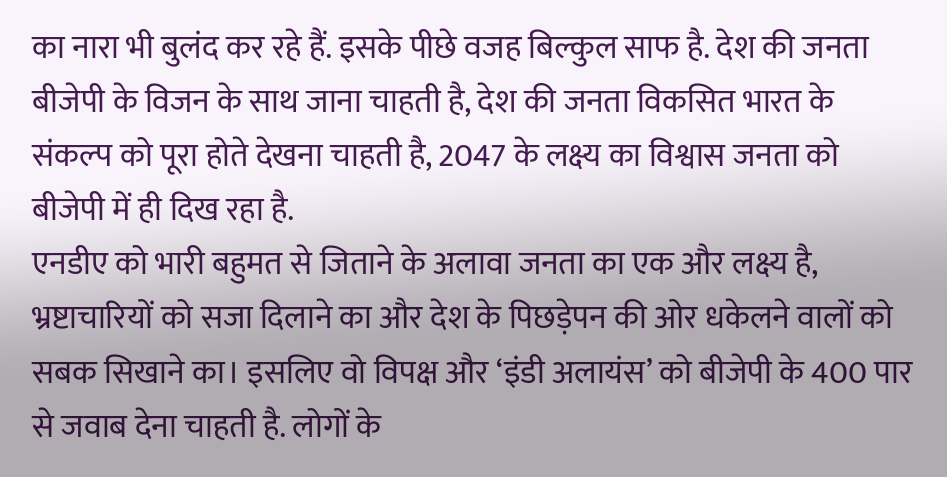का नारा भी बुलंद कर रहे हैं. इसके पीछे वजह बिल्कुल साफ है. देश की जनता बीजेपी के विजन के साथ जाना चाहती है, देश की जनता विकसित भारत के संकल्प को पूरा होते देखना चाहती है, 2047 के लक्ष्य का विश्वास जनता को बीजेपी में ही दिख रहा है.
एनडीए को भारी बहुमत से जिताने के अलावा जनता का एक और लक्ष्य है, भ्रष्टाचारियों को सजा दिलाने का और देश के पिछड़ेपन की ओर धकेलने वालों को सबक सिखाने का। इसलिए वो विपक्ष और ‘इंडी अलायंस’ को बीजेपी के 400 पार से जवाब देना चाहती है. लोगों के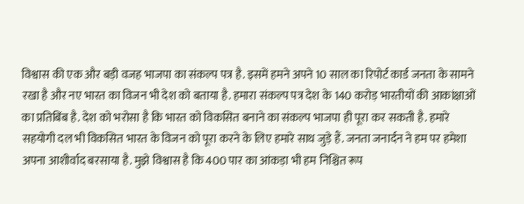विश्वास की एक और बड़ी वजह भाजपा का संकल्प पत्र है. इसमें हमने अपने 10 साल का रिपोर्ट कार्ड जनता के सामने रखा है और नए भारत का विजन भी देश को बताया है. हमारा संकल्प पत्र देश के 140 करोड़ भारतीयों की आकांक्षाओं का प्रतिबिंब है. देश को भरोसा है कि भारत को विकसित बनाने का संकल्प भाजपा ही पूरा कर सकती है. हमारे सहयोगी दल भी विकसित भारत के विजन को पूरा करने के लिए हमारे साथ जुड़े हैं. जनता जनार्दन ने हम पर हमेशा अपना आशीर्वाद बरसाया है. मुझे विश्वास है कि 400 पार का आंकड़ा भी हम निश्चित रूप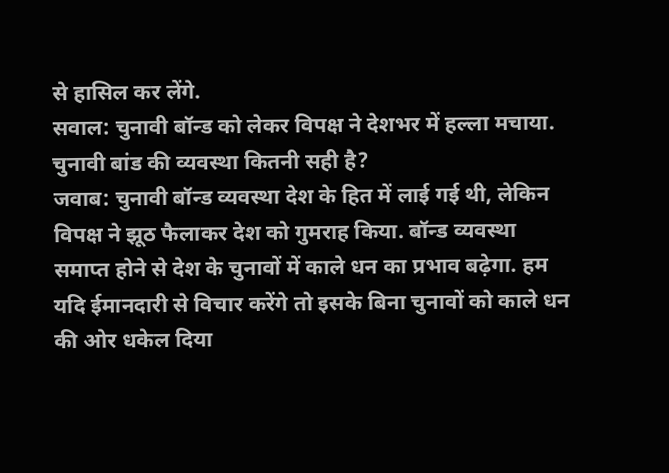से हासिल कर लेंगे.
सवाल: चुनावी बॉन्ड को लेकर विपक्ष ने देशभर में हल्ला मचाया. चुनावी बांड की व्यवस्था कितनी सही है?
जवाब: चुनावी बॉन्ड व्यवस्था देश के हित में लाई गई थी, लेकिन विपक्ष ने झूठ फैलाकर देश को गुमराह किया. बॉन्ड व्यवस्था समाप्त होने से देश के चुनावों में काले धन का प्रभाव बढ़ेगा. हम यदि ईमानदारी से विचार करेंगे तो इसके बिना चुनावों को काले धन की ओर धकेल दिया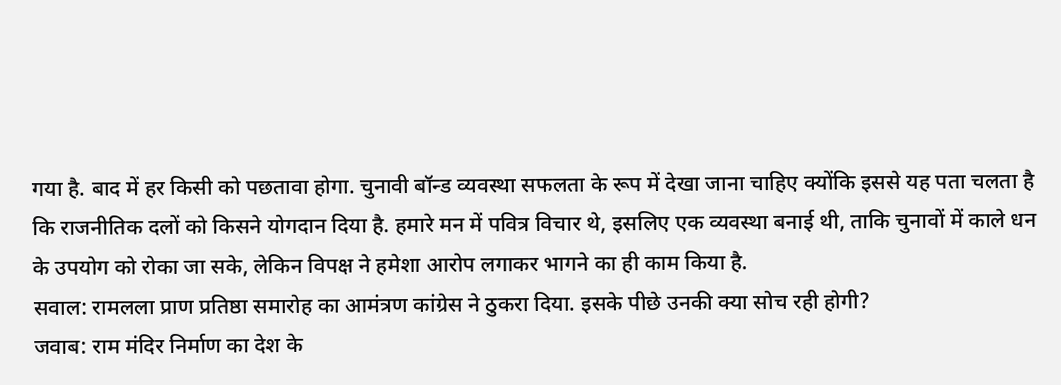गया है. बाद में हर किसी को पछतावा होगा. चुनावी बॉन्ड व्यवस्था सफलता के रूप में देखा जाना चाहिए क्योंकि इससे यह पता चलता है कि राजनीतिक दलों को किसने योगदान दिया है. हमारे मन में पवित्र विचार थे, इसलिए एक व्यवस्था बनाई थी, ताकि चुनावों में काले धन के उपयोग को रोका जा सके, लेकिन विपक्ष ने हमेशा आरोप लगाकर भागने का ही काम किया है.
सवाल: रामलला प्राण प्रतिष्ठा समारोह का आमंत्रण कांग्रेस ने ठुकरा दिया. इसके पीछे उनकी क्या सोच रही होगी?
जवाब: राम मंदिर निर्माण का देश के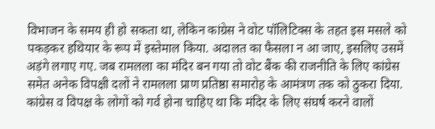विभाजन के समय ही हो सकता था, लेकिन कांग्रेस ने वोट पॉलिटिक्स के तहत इस मसले को पकड़कर हथियार के रूप में इस्तेमाल किया. अदालत का फैसला न आ जाए, इसलिए उसमें अड़ंगे लगाए गए. जब रामलला का मंदिर बन गया तो वोट बैंक की राजनीति के लिए कांग्रेस समेत अनेक विपक्षी दलों ने रामलला प्राण प्रतिष्ठा समारोह के आमंत्रण तक को ठुकरा दिया. कांग्रेस व विपक्ष के लोगों को गर्व होना चाहिए था कि मंदिर के लिए संघर्ष करने वालों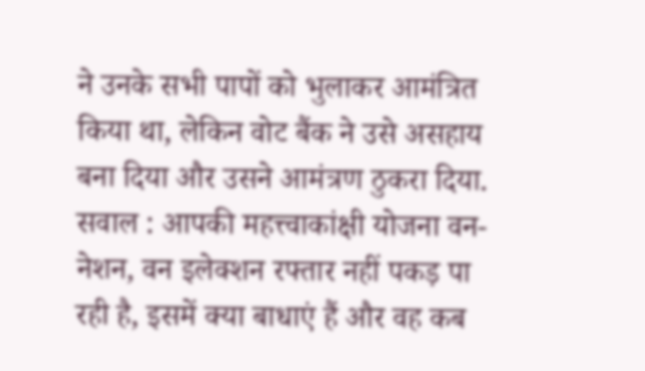ने उनके सभी पापों को भुलाकर आमंत्रित किया था, लेकिन वोट बैंक ने उसे असहाय बना दिया और उसने आमंत्रण ठुकरा दिया.
सवाल : आपकी महत्त्वाकांक्षी योजना वन-नेशन, वन इलेक्शन रफ्तार नहीं पकड़ पा रही है, इसमें क्या बाधाएं हैं और वह कब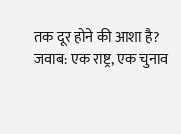तक दूर होने की आशा है?
जवाब: एक राष्ट्र, एक चुनाव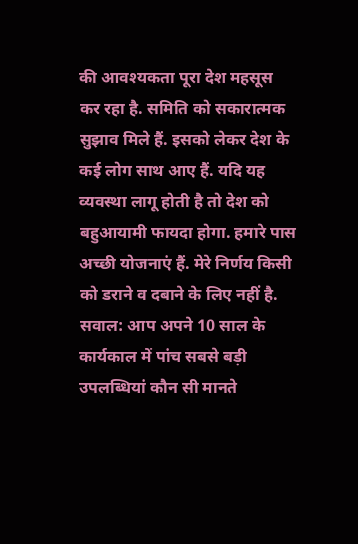की आवश्यकता पूरा देश महसूस कर रहा है. समिति को सकारात्मक सुझाव मिले हैं. इसको लेकर देश के कई लोग साथ आए हैं. यदि यह व्यवस्था लागू होती है तो देश को बहुआयामी फायदा होगा. हमारे पास अच्छी योजनाएं हैं. मेरे निर्णय किसी को डराने व दबाने के लिए नहीं है.
सवाल: आप अपने 10 साल के कार्यकाल में पांच सबसे बड़ी उपलब्धियां कौन सी मानते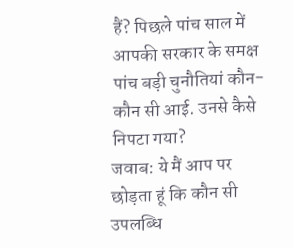हैं? पिछले पांच साल में आपकी सरकार के समक्ष पांच बड़ी चुनौतियां कौन-कौन सी आई. उनसे कैसे निपटा गया?
जवाब: ये मैं आप पर छोड़ता हूं कि कौन सी उपलब्धि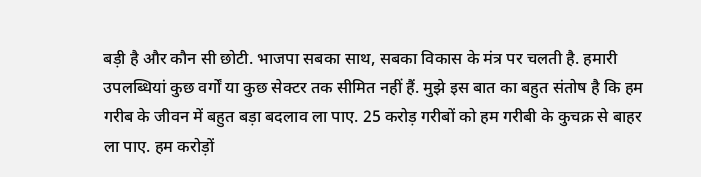बड़ी है और कौन सी छोटी. भाजपा सबका साथ, सबका विकास के मंत्र पर चलती है. हमारी उपलब्धियां कुछ वर्गों या कुछ सेक्टर तक सीमित नहीं हैं. मुझे इस बात का बहुत संतोष है कि हम गरीब के जीवन में बहुत बड़ा बदलाव ला पाए. 25 करोड़ गरीबों को हम गरीबी के कुचक्र से बाहर ला पाए. हम करोड़ों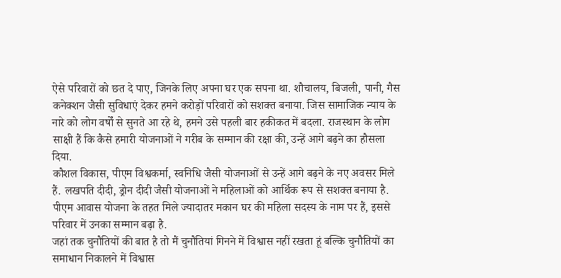ऐसे परिवारों को छत दे पाए, जिनके लिए अपना घर एक सपना था. शौचालय, बिजली, पानी, गैस कनेक्शन जैसी सुविधाएं देकर हमने करोड़ों परिवारों को सशक्त बनाया. जिस सामाजिक न्याय के नारे को लोग वर्षों से सुनते आ रहे थे, हमने उसे पहली बार हकीकत में बदला. राजस्थान के लोग साक्षी हैं कि कैसे हमारी योजनाओं ने गरीब के सम्मान की रक्षा की, उन्हें आगे बढ़ने का हौसला दिया.
कौशल विकास, पीएम विश्वकर्मा, स्वनिधि जैसी योजनाओं से उन्हें आगे बढ़ने के नए अवसर मिले हैं. लखपति दीदी, ड्रोन दीदी जैसी योजनाओं ने महिलाओं को आर्थिक रूप से सशक्त बनाया है. पीएम आवास योजना के तहत मिले ज्यादातर मकान घर की महिला सदस्य के नाम पर हैं, इससे परिवार में उनका सम्मान बढ़ा है.
जहां तक चुनौतियों की बात है तो मैं चुनौतियां गिनने में विश्वास नहीं रखता हूं बल्कि चुनौतियों का समाधान निकालने में विश्वास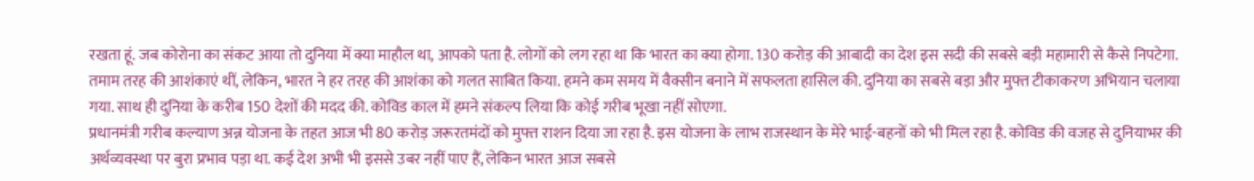रखता हूं. जब कोरोना का संकट आया तो दुनिया में क्या माहौल था, आपको पता है. लोगों को लग रहा था कि भारत का क्या होगा. 130 करोड़ की आबादी का देश इस सदी की सबसे बड़ी महामारी से कैसे निपटेगा. तमाम तरह की आशंकाएं थीं, लेकिन, भारत ने हर तरह की आशंका को गलत साबित किया. हमने कम समय में वैक्सीन बनाने में सफलता हासिल की. दुनिया का सबसे बड़ा और मुफ्त टीकाकरण अभियान चलाया गया. साथ ही दुनिया के करीब 150 देशों की मदद की. कोविड काल में हमने संकल्प लिया कि कोई गरीब भूखा नहीं सोएगा.
प्रधानमंत्री गरीब कल्याण अन्न योजना के तहत आज भी 80 करोड़ जरूरतमंदों को मुफ्त राशन दिया जा रहा है. इस योजना के लाभ राजस्थान के मेरे भाई-बहनों को भी मिल रहा है. कोविड की वजह से दुनियाभर की अर्थव्यवस्था पर बुरा प्रभाव पड़ा था. कई देश अभी भी इससे उबर नहीं पाए हैं, लेकिन भारत आज सबसे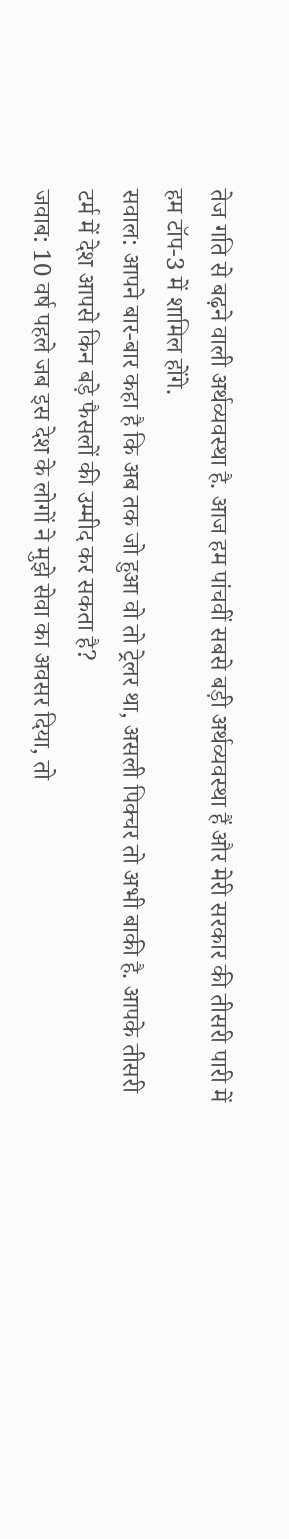तेज गति से बढ़ने वाली अर्थव्यवस्था है. आज हम पांचवीं सबसे बड़ी अर्थव्यवस्था हैं और मेरी सरकार की तीसरी पारी में हम टॉप-3 में शामिल होंगे.
सवाल: आपने बार-बार कहा है कि अब तक जो हुआ वो तो ट्रेलर था, असली पिक्चर तो अभी बाकी है. आपके तीसरी टर्म में देश आपसे किन बड़े फैसलों की उम्मीद कर सकता है?
जवाब: 10 वर्ष पहले जब इस देश के लोगों ने मुझे सेवा का अवसर दिया, तो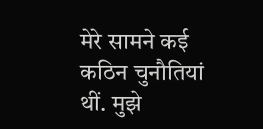मेरे सामने कई कठिन चुनौतियां थीं. मुझे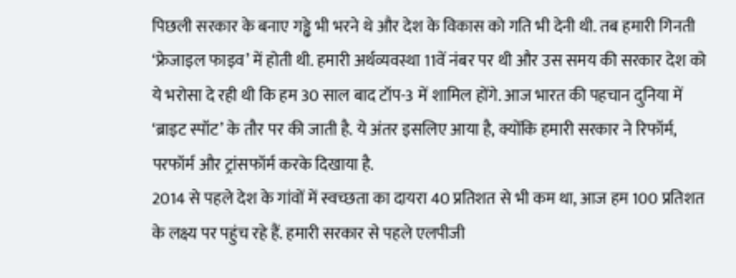पिछली सरकार के बनाए गड्ढे भी भरने थे और देश के विकास को गति भी देनी थी. तब हमारी गिनती ‘फ्रेजाइल फाइव’ में होती थी. हमारी अर्थव्यवस्था 11वें नंबर पर थी और उस समय की सरकार देश को ये भरोसा दे रही थी कि हम 30 साल बाद टॉप-3 में शामिल होंगे. आज भारत की पहचान दुनिया में ‘ब्राइट स्पॉट’ के तौर पर की जाती है. ये अंतर इसलिए आया है, क्योंकि हमारी सरकार ने रिफॉर्म, परफॉर्म और ट्रांसफॉर्म करके दिखाया है.
2014 से पहले देश के गांवों में स्वच्छता का दायरा 40 प्रतिशत से भी कम था, आज हम 100 प्रतिशत के लक्ष्य पर पहुंच रहे हैं. हमारी सरकार से पहले एलपीजी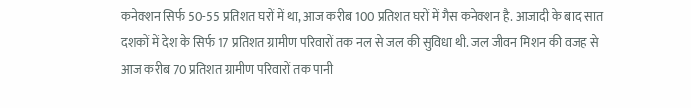कनेक्शन सिर्फ 50-55 प्रतिशत घरों में था, आज करीब 100 प्रतिशत घरों में गैस कनेक्शन है. आजादी के बाद सात दशकों में देश के सिर्फ 17 प्रतिशत ग्रामीण परिवारों तक नल से जल की सुविधा थी. जल जीवन मिशन की वजह से आज करीब 70 प्रतिशत ग्रामीण परिवारों तक पानी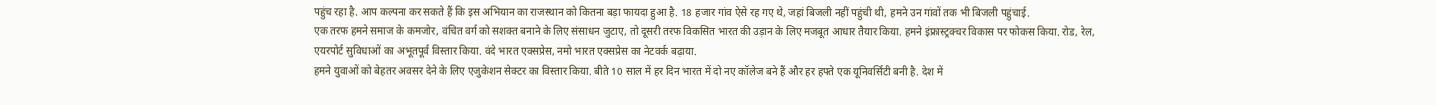पहुंच रहा है. आप कल्पना कर सकते हैं कि इस अभियान का राजस्थान को कितना बड़ा फायदा हुआ है. 18 हजार गांव ऐसे रह गए थे, जहां बिजली नहीं पहुंची थी, हमने उन गांवों तक भी बिजली पहुंचाई.
एक तरफ हमने समाज के कमजोर, वंचित वर्ग को सशक्त बनाने के लिए संसाधन जुटाए, तो दूसरी तरफ विकसित भारत की उड़ान के लिए मजबूत आधार तैयार किया. हमने इंफ्रास्ट्रक्चर विकास पर फोकस किया. रोड, रेल, एयरपोर्ट सुविधाओं का अभूतपूर्व विस्तार किया. वंदे भारत एक्सप्रेस, नमो भारत एक्सप्रेस का नेटवर्क बढ़ाया.
हमने युवाओं को बेहतर अवसर देने के लिए एजुकेशन सेक्टर का विस्तार किया. बीते 10 साल में हर दिन भारत में दो नए कॉलेज बने हैं और हर हफ्ते एक यूनिवर्सिटी बनी है. देश में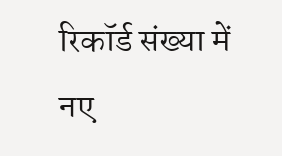रिकॉर्ड संख्या में नए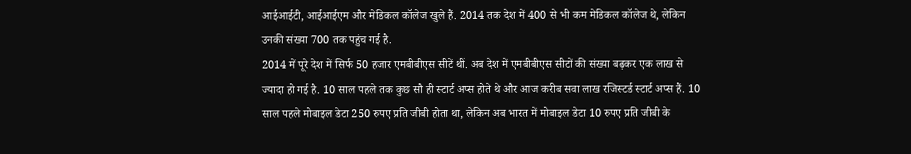आईआईटी, आईआईएम और मेडिकल कॉलेज खुले हैं. 2014 तक देश में 400 से भी कम मेडिकल कॉलेज थे, लेकिन उनकी संख्या 700 तक पहुंच गई है.
2014 में पूरे देश में सिर्फ 50 हजार एमबीबीएस सीटें थीं. अब देश में एमबीबीएस सीटों की संख्या बढ़कर एक लाख से ज्यादा हो गई है. 10 साल पहले तक कुछ सौ ही स्टार्ट अप्स होते थे और आज करीब सवा लाख रजिस्टर्ड स्टार्ट अप्स हैं. 10 साल पहले मोबाइल डेटा 250 रुपए प्रति जीबी होता था, लेकिन अब भारत में मोबाइल डेटा 10 रुपए प्रति जीबी के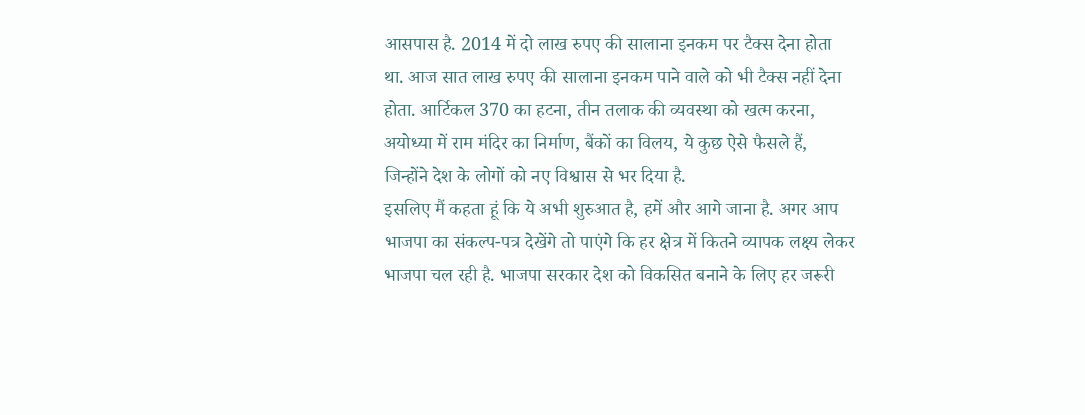आसपास है. 2014 में दो लाख रुपए की सालाना इनकम पर टैक्स देना होता था. आज सात लाख रुपए की सालाना इनकम पाने वाले को भी टैक्स नहीं देना होता. आर्टिकल 370 का हटना, तीन तलाक की व्यवस्था को खत्म करना, अयोध्या में राम मंदिर का निर्माण, बैंकों का विलय, ये कुछ ऐसे फैसले हैं, जिन्होंने देश के लोगों को नए विश्वास से भर दिया है.
इसलिए मैं कहता हूं कि ये अभी शुरुआत है, हमें और आगे जाना है. अगर आप भाजपा का संकल्प-पत्र देखेंगे तो पाएंगे कि हर क्षेत्र में कितने व्यापक लक्ष्य लेकर भाजपा चल रही है. भाजपा सरकार देश को विकसित बनाने के लिए हर जरूरी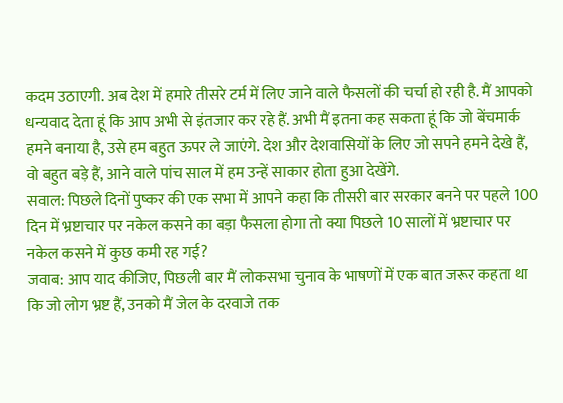कदम उठाएगी. अब देश में हमारे तीसरे टर्म में लिए जाने वाले फैसलों की चर्चा हो रही है. मैं आपको धन्यवाद देता हूं कि आप अभी से इंतजार कर रहे हैं. अभी मैं इतना कह सकता हूं कि जो बेंचमार्क हमने बनाया है, उसे हम बहुत ऊपर ले जाएंगे. देश और देशवासियों के लिए जो सपने हमने देखे हैं, वो बहुत बड़े हैं, आने वाले पांच साल में हम उन्हें साकार होता हुआ देखेंगे.
सवाल: पिछले दिनों पुष्कर की एक सभा में आपने कहा कि तीसरी बार सरकार बनने पर पहले 100 दिन में भ्रष्टाचार पर नकेल कसने का बड़ा फैसला होगा तो क्या पिछले 10 सालों में भ्रष्टाचार पर नकेल कसने में कुछ कमी रह गई?
जवाब: आप याद कीजिए, पिछली बार मैं लोकसभा चुनाव के भाषणों में एक बात जरूर कहता था कि जो लोग भ्रष्ट हैं, उनको मैं जेल के दरवाजे तक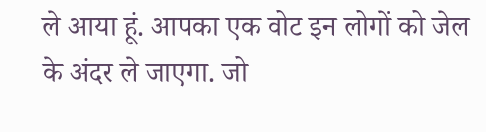ले आया हूं. आपका एक वोट इन लोगों को जेल के अंदर ले जाएगा. जो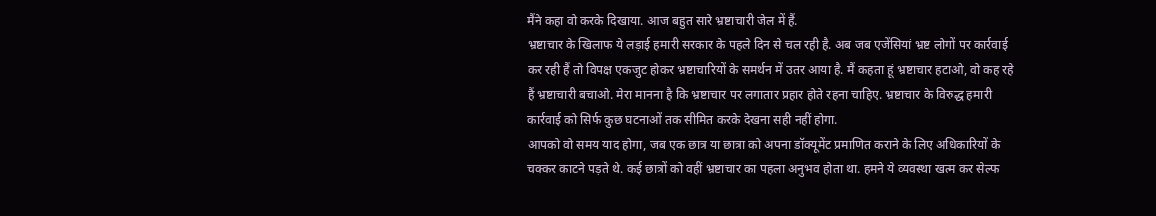मैंने कहा वो करके दिखाया. आज बहुत सारे भ्रष्टाचारी जेल में हैं.
भ्रष्टाचार के खिलाफ ये लड़ाई हमारी सरकार के पहले दिन से चल रही है. अब जब एजेंसियां भ्रष्ट लोगों पर कार्रवाई कर रही हैं तो विपक्ष एकजुट होकर भ्रष्टाचारियों के समर्थन में उतर आया है. मैं कहता हूं भ्रष्टाचार हटाओ, वो कह रहे हैं भ्रष्टाचारी बचाओ. मेरा मानना है कि भ्रष्टाचार पर लगातार प्रहार होते रहना चाहिए. भ्रष्टाचार के विरुद्ध हमारी कार्रवाई को सिर्फ कुछ घटनाओं तक सीमित करके देखना सही नहीं होगा.
आपको वो समय याद होगा, जब एक छात्र या छात्रा को अपना डॉक्यूमेंट प्रमाणित कराने के लिए अधिकारियों के चक्कर काटने पड़ते थे. कई छात्रों को वहीं भ्रष्टाचार का पहला अनुभव होता था. हमने ये व्यवस्था खत्म कर सेल्फ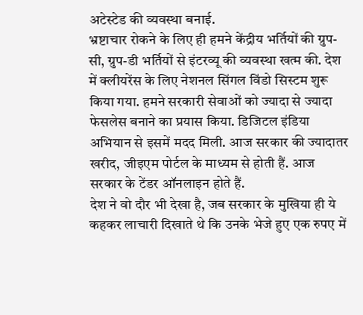अटेस्टेड की व्यवस्था बनाई.
भ्रष्टाचार रोकने के लिए ही हमने केंद्रीय भर्तियों की ग्रुप-सी, ग्रुप-डी भर्तियों से इंटरव्यू की व्यवस्था खत्म की. देश में क्लीयरेंस के लिए नेशनल सिंगल विंडो सिस्टम शुरू किया गया. हमने सरकारी सेवाओं को ज्यादा से ज्यादा फेसलेस बनाने का प्रयास किया. डिजिटल इंडिया अभियान से इसमें मदद मिली. आज सरकार की ज्यादातर खरीद, जीइएम पोर्टल के माध्यम से होती हैं. आज सरकार के टेंडर ऑनलाइन होते हैं.
देश ने वो दौर भी देखा है, जब सरकार के मुखिया ही ये कहकर लाचारी दिखाते थे कि उनके भेजे हुए एक रुपए में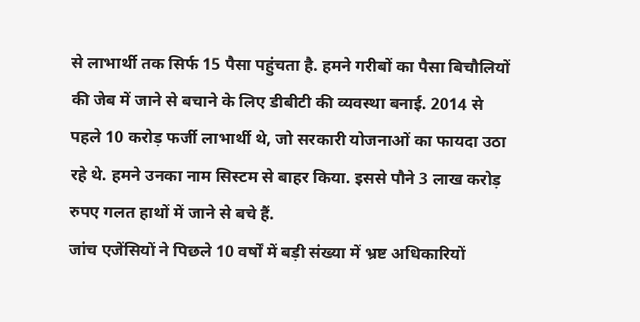से लाभार्थी तक सिर्फ 15 पैसा पहुंचता है. हमने गरीबों का पैसा बिचौलियों की जेब में जाने से बचाने के लिए डीबीटी की व्यवस्था बनाई. 2014 से पहले 10 करोड़ फर्जी लाभार्थी थे, जो सरकारी योजनाओं का फायदा उठा रहे थे. हमने उनका नाम सिस्टम से बाहर किया. इससे पौने 3 लाख करोड़ रुपए गलत हाथों में जाने से बचे हैं.
जांच एजेंसियों ने पिछले 10 वर्षों में बड़ी संख्या में भ्रष्ट अधिकारियों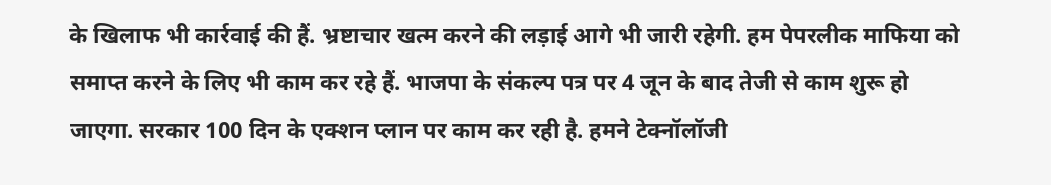के खिलाफ भी कार्रवाई की हैं. भ्रष्टाचार खत्म करने की लड़ाई आगे भी जारी रहेगी. हम पेपरलीक माफिया को समाप्त करने के लिए भी काम कर रहे हैं. भाजपा के संकल्प पत्र पर 4 जून के बाद तेजी से काम शुरू हो जाएगा. सरकार 100 दिन के एक्शन प्लान पर काम कर रही है. हमने टेक्नॉलॉजी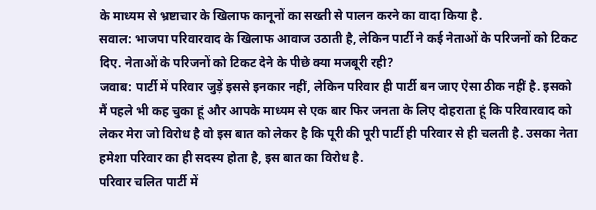के माध्यम से भ्रष्टाचार के खिलाफ कानूनों का सख्ती से पालन करने का वादा किया है.
सवाल: भाजपा परिवारवाद के खिलाफ आवाज उठाती है, लेकिन पार्टी ने कई नेताओं के परिजनों को टिकट दिए. नेताओं के परिजनों को टिकट देने के पीछे क्या मजबूरी रही?
जवाब: पार्टी में परिवार जुड़ें इससे इनकार नहीं, लेकिन परिवार ही पार्टी बन जाए ऐसा ठीक नहीं है. इसको मैं पहले भी कह चुका हूं और आपके माध्यम से एक बार फिर जनता के लिए दोहराता हूं कि परिवारवाद को लेकर मेरा जो विरोध है वो इस बात को लेकर है कि पूरी की पूरी पार्टी ही परिवार से ही चलती है. उसका नेता हमेशा परिवार का ही सदस्य होता है, इस बात का विरोध है.
परिवार चलित पार्टी में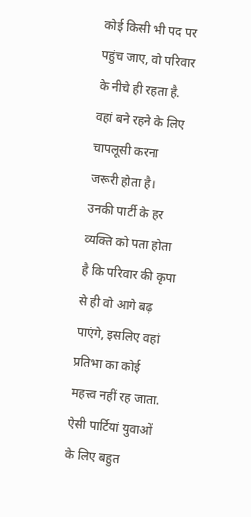कोई किसी भी पद पर पहुंच जाए, वो परिवार के नीचे ही रहता है. वहां बने रहने के लिए चापलूसी करना जरूरी होता है। उनकी पार्टी के हर व्यक्ति को पता होता है कि परिवार की कृपा से ही वो आगे बढ़ पाएंगे, इसलिए वहां प्रतिभा का कोई महत्त्व नहीं रह जाता. ऐसी पार्टियां युवाओं के लिए बहुत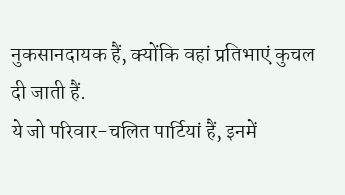नुकसानदायक हैं, क्योंकि वहां प्रतिभाएं कुचल दी जाती हैं.
ये जो परिवार-चलित पार्टियां हैं, इनमें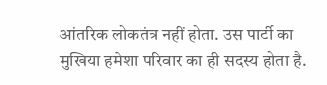आंतरिक लोकतंत्र नहीं होता. उस पार्टी का मुखिया हमेशा परिवार का ही सदस्य होता है.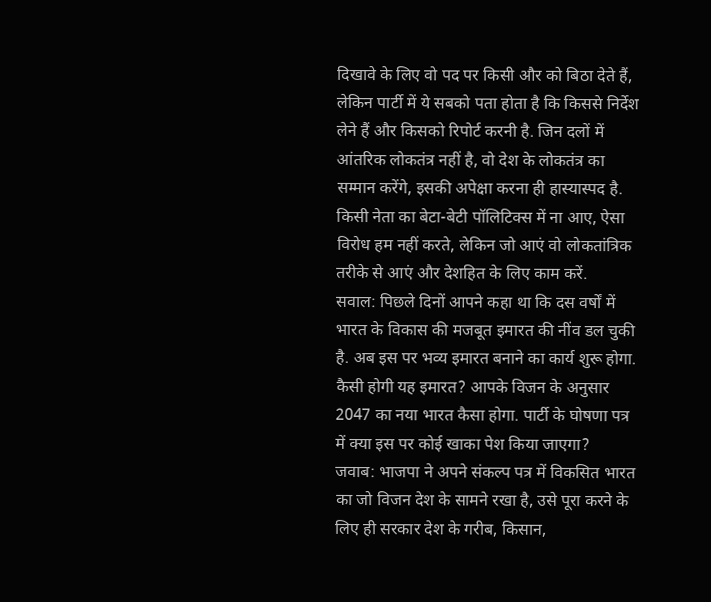दिखावे के लिए वो पद पर किसी और को बिठा देते हैं, लेकिन पार्टी में ये सबको पता होता है कि किससे निर्देश लेने हैं और किसको रिपोर्ट करनी है. जिन दलों में आंतरिक लोकतंत्र नहीं है, वो देश के लोकतंत्र का सम्मान करेंगे, इसकी अपेक्षा करना ही हास्यास्पद है. किसी नेता का बेटा-बेटी पॉलिटिक्स में ना आए, ऐसा विरोध हम नहीं करते, लेकिन जो आएं वो लोकतांत्रिक तरीके से आएं और देशहित के लिए काम करें.
सवाल: पिछले दिनों आपने कहा था कि दस वर्षों में भारत के विकास की मजबूत इमारत की नींव डल चुकी है. अब इस पर भव्य इमारत बनाने का कार्य शुरू होगा. कैसी होगी यह इमारत? आपके विजन के अनुसार 2047 का नया भारत कैसा होगा. पार्टी के घोषणा पत्र में क्या इस पर कोई खाका पेश किया जाएगा?
जवाब: भाजपा ने अपने संकल्प पत्र में विकसित भारत का जो विजन देश के सामने रखा है, उसे पूरा करने के लिए ही सरकार देश के गरीब, किसान,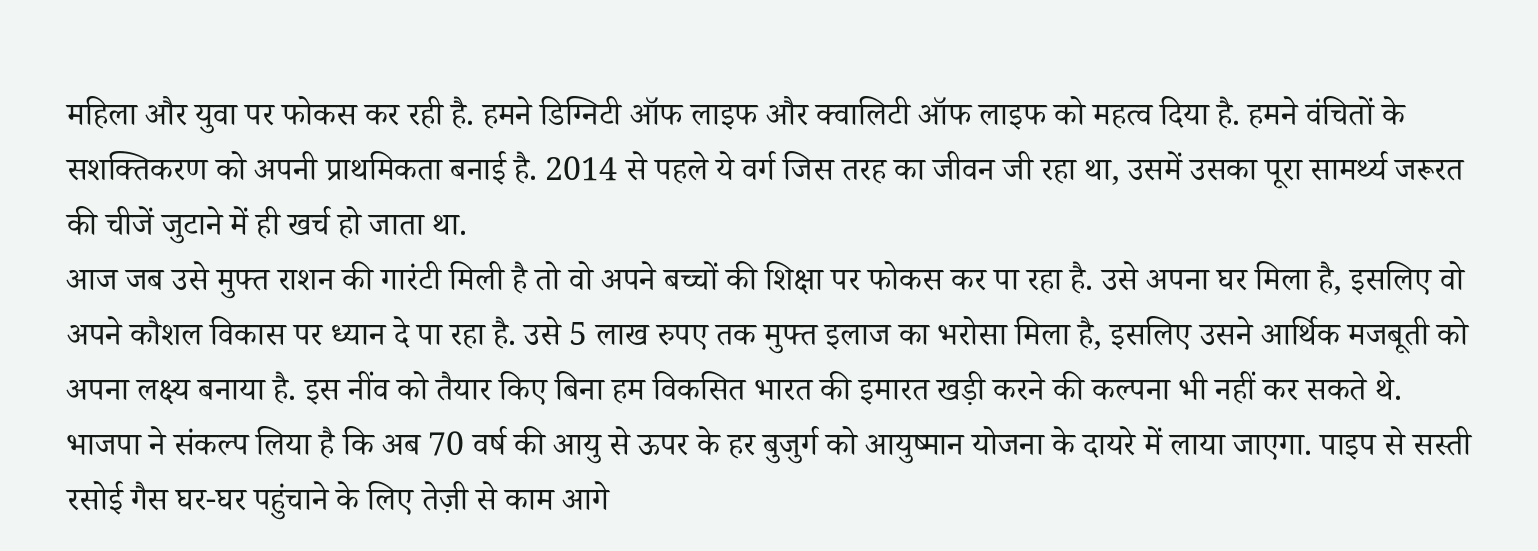महिला और युवा पर फोकस कर रही है. हमने डिग्निटी ऑफ लाइफ और क्वालिटी ऑफ लाइफ को महत्व दिया है. हमने वंचितों के सशक्तिकरण को अपनी प्राथमिकता बनाई है. 2014 से पहले ये वर्ग जिस तरह का जीवन जी रहा था, उसमें उसका पूरा सामर्थ्य जरूरत की चीजें जुटाने में ही खर्च हो जाता था.
आज जब उसे मुफ्त राशन की गारंटी मिली है तो वो अपने बच्चों की शिक्षा पर फोकस कर पा रहा है. उसे अपना घर मिला है, इसलिए वो अपने कौशल विकास पर ध्यान दे पा रहा है. उसे 5 लाख रुपए तक मुफ्त इलाज का भरोसा मिला है, इसलिए उसने आर्थिक मजबूती को अपना लक्ष्य बनाया है. इस नींव को तैयार किए बिना हम विकसित भारत की इमारत खड़ी करने की कल्पना भी नहीं कर सकते थे.
भाजपा ने संकल्प लिया है कि अब 70 वर्ष की आयु से ऊपर के हर बुजुर्ग को आयुष्मान योजना के दायरे में लाया जाएगा. पाइप से सस्ती रसोई गैस घर-घर पहुंचाने के लिए तेज़ी से काम आगे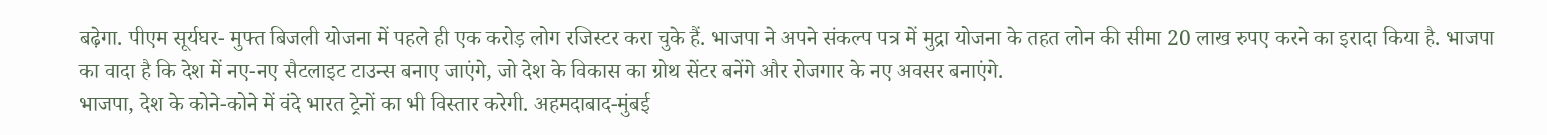बढ़ेगा. पीएम सूर्यघर- मुफ्त बिजली योजना में पहले ही एक करोड़ लोग रजिस्टर करा चुके हैं. भाजपा ने अपने संकल्प पत्र में मुद्रा योजना के तहत लोन की सीमा 20 लाख रुपए करने का इरादा किया है. भाजपा का वादा है कि देश में नए-नए सैटलाइट टाउन्स बनाए जाएंगे, जो देश के विकास का ग्रोथ सेंटर बनेंगे और रोजगार के नए अवसर बनाएंगे.
भाजपा, देश के कोने-कोने में वंदे भारत ट्रेनों का भी विस्तार करेगी. अहमदाबाद-मुंबई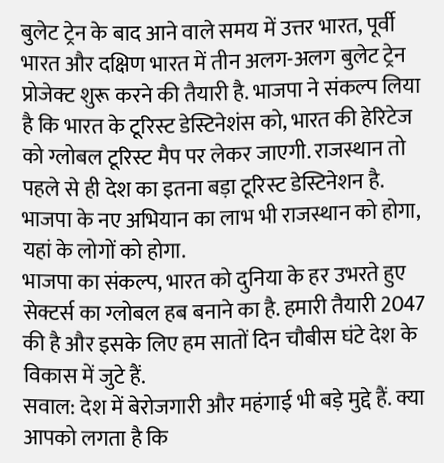बुलेट ट्रेन के बाद आने वाले समय में उत्तर भारत, पूर्वी भारत और दक्षिण भारत में तीन अलग-अलग बुलेट ट्रेन प्रोजेक्ट शुरू करने की तैयारी है. भाजपा ने संकल्प लिया है कि भारत के टूरिस्ट डेस्टिनेशंस को, भारत की हेरिटेज को ग्लोबल टूरिस्ट मैप पर लेकर जाएगी. राजस्थान तो पहले से ही देश का इतना बड़ा टूरिस्ट डेस्टिनेशन है. भाजपा के नए अभियान का लाभ भी राजस्थान को होगा, यहां के लोगों को होगा.
भाजपा का संकल्प, भारत को दुनिया के हर उभरते हुए सेक्टर्स का ग्लोबल हब बनाने का है. हमारी तैयारी 2047 की है और इसके लिए हम सातों दिन चौबीस घंटे देश के विकास में जुटे हैं.
सवाल: देश में बेरोजगारी और महंगाई भी बड़े मुद्दे हैं. क्या आपको लगता है कि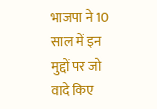भाजपा ने 10 साल में इन मुद्दों पर जो वादे किए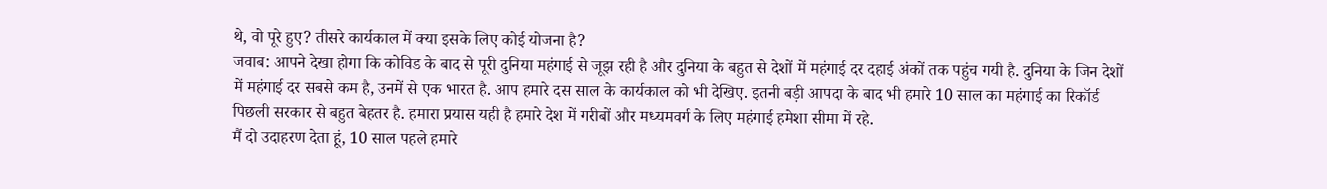थे, वो पूरे हुए? तीसरे कार्यकाल में क्या इसके लिए कोई योजना है?
जवाब: आपने देखा होगा कि कोविड के बाद से पूरी दुनिया महंगाई से जूझ रही है और दुनिया के बहुत से देशों में महंगाई दर दहाई अंकों तक पहुंच गयी है. दुनिया के जिन देशों में महंगाई दर सबसे कम है, उनमें से एक भारत है. आप हमारे दस साल के कार्यकाल को भी देखिए. इतनी बड़ी आपदा के बाद भी हमारे 10 साल का महंगाई का रिकॉर्ड पिछली सरकार से बहुत बेहतर है. हमारा प्रयास यही है हमारे देश में गरीबों और मध्यमवर्ग के लिए महंगाई हमेशा सीमा में रहे.
मैं दो उदाहरण देता हूं, 10 साल पहले हमारे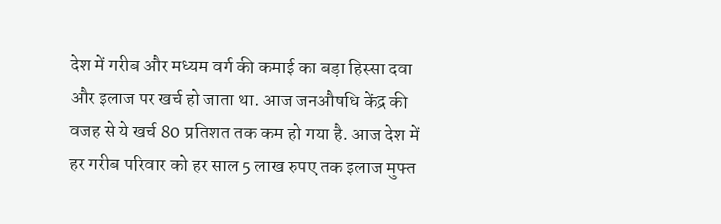देश में गरीब और मध्यम वर्ग की कमाई का बड़ा हिस्सा दवा और इलाज पर खर्च हो जाता था. आज जनऔषधि केंद्र की वजह से ये खर्च 80 प्रतिशत तक कम हो गया है. आज देश में हर गरीब परिवार को हर साल 5 लाख रुपए तक इलाज मुफ्त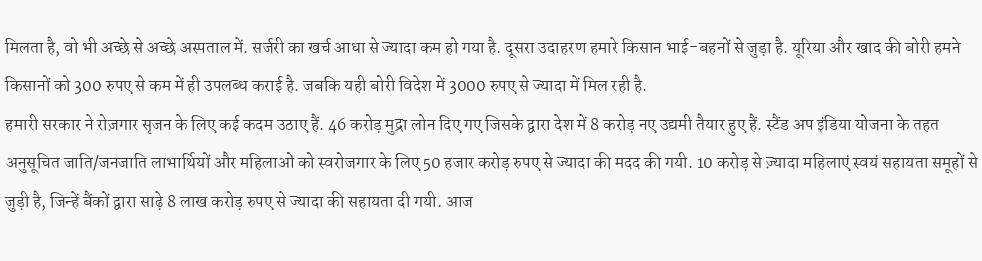मिलता है, वो भी अच्छे से अच्छे अस्पताल में. सर्जरी का खर्च आधा से ज्यादा कम हो गया है. दूसरा उदाहरण हमारे किसान भाई-बहनों से जुड़ा है. यूरिया और खाद की बोरी हमने किसानों को 300 रुपए से कम में ही उपलब्ध कराई है. जबकि यही बोरी विदेश में 3000 रुपए से ज्यादा में मिल रही है.
हमारी सरकार ने रोज़गार सृजन के लिए कई कदम उठाए हैं. 46 करोड़ मुद्रा लोन दिए गए जिसके द्वारा देश में 8 करोड़ नए उद्यमी तैयार हुए हैं. स्टैंड अप इंडिया योजना के तहत अनुसूचित जाति/जनजाति लाभार्थियों और महिलाओं को स्वरोजगार के लिए 50 हजार करोड़ रुपए से ज्यादा की मदद की गयी. 10 करोड़ से ज़्यादा महिलाएं स्वयं सहायता समूहों से जुड़ी है, जिन्हें बैंकों द्वारा साढ़े 8 लाख करोड़ रुपए से ज्यादा की सहायता दी गयी. आज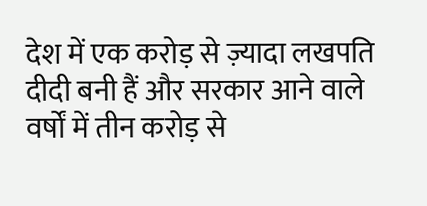देश में एक करोड़ से ज़्यादा लखपति दीदी बनी हैं और सरकार आने वाले वर्षों में तीन करोड़ से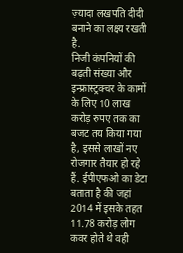ज़्यादा लखपति दीदी बनाने का लक्ष्य रखती है.
निजी कंपनियों की बढ़ती संख्या और इन्फ्रास्ट्रक्चर के कामों के लिए 10 लाख करोड़ रुपए तक का बजट तय किया गया है, इससे लाखों नए रोजगार तैयार हो रहे हैं. ईपीएफओ का डेटा बताता है की जहां 2014 में इसके तहत 11.78 करोड़ लोग कवर होते थे वही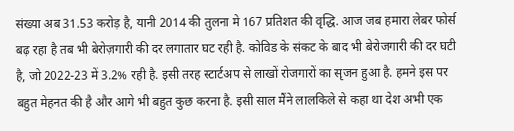संख्या अब 31.53 करोड़ है, यानी 2014 की तुलना मे 167 प्रतिशत की वृद्धि. आज जब हमारा लेबर फोर्स बढ़ रहा है तब भी बेरोज़गारी की दर लगातार घट रही है. कोविड के संकट के बाद भी बेरोजगारी की दर घटी है, जो 2022-23 में 3.2% रही है. इसी तरह स्टार्टअप से लाखों रोजगारों का सृजन हुआ है. हमने इस पर बहुत मेहनत की है और आगे भी बहुत कुछ करना है. इसी साल मैंने लालकिले से कहा था देश अभी एक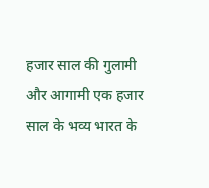हजार साल की गुलामी और आगामी एक हजार साल के भव्य भारत के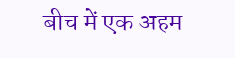बीच में एक अहम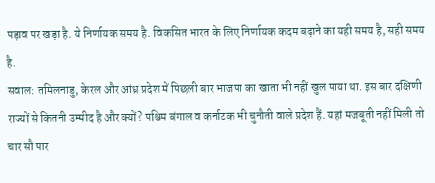पड़ाव पर खड़ा है. ये निर्णायक समय है. विकसित भारत के लिए निर्णायक कदम बढ़ाने का यही समय है, सही समय है.
सवाल: तमिलनाडु, केरल और आंध्र प्रदेश में पिछली बार भाजपा का खाता भी नहीं खुल पाया था. इस बार दक्षिणी राज्यों से कितनी उम्मीद है और क्यों? पश्चिम बंगाल व कर्नाटक भी चुनौती वाले प्रदेश हैं. यहां मजबूती नहीं मिली तो चार सौ पार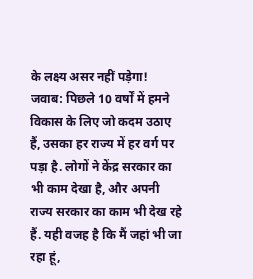के लक्ष्य असर नहीं पड़ेगा!
जवाब: पिछले 10 वर्षों में हमने विकास के लिए जो कदम उठाए हैं, उसका हर राज्य में हर वर्ग पर पड़ा है. लोगों ने केंद्र सरकार का भी काम देखा है, और अपनी राज्य सरकार का काम भी देख रहे हैं. यही वजह है कि मैं जहां भी जा रहा हूं,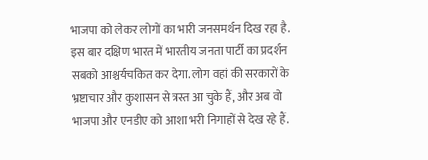भाजपा को लेकर लोगों का भारी जनसमर्थन दिख रहा है. इस बार दक्षिण भारत में भारतीय जनता पार्टी का प्रदर्शन सबको आश्चर्यचकित कर देगा. लोग वहां की सरकारों के भ्रष्टाचार और कुशासन से त्रस्त आ चुके हैं, और अब वो भाजपा और एनडीए को आशा भरी निगाहों से देख रहे हैं.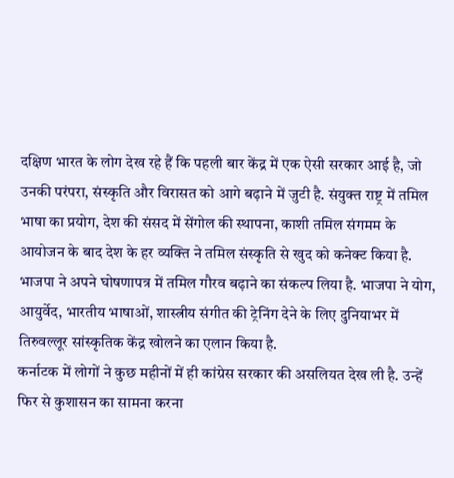दक्षिण भारत के लोग देख रहे हैं कि पहली बार केंद्र में एक ऐसी सरकार आई है, जो उनकी परंपरा, संस्कृति और विरासत को आगे बढ़ाने में जुटी है. संयुक्त राष्ट्र में तमिल भाषा का प्रयोग, देश की संसद में सेंगोल की स्थापना, काशी तमिल संगमम के आयोजन के बाद देश के हर व्यक्ति ने तमिल संस्कृति से खुद को कनेक्ट किया है. भाजपा ने अपने घोषणापत्र में तमिल गौरव बढ़ाने का संकल्प लिया है. भाजपा ने योग, आयुर्वेद, भारतीय भाषाओं, शास्त्रीय संगीत की ट्रेनिंग देने के लिए दुनियाभर में तिरुवल्लूर सांस्कृतिक केंद्र खोलने का एलान किया है.
कर्नाटक में लोगों ने कुछ महीनों में ही कांग्रेस सरकार की असलियत देख ली है. उन्हें फिर से कुशासन का सामना करना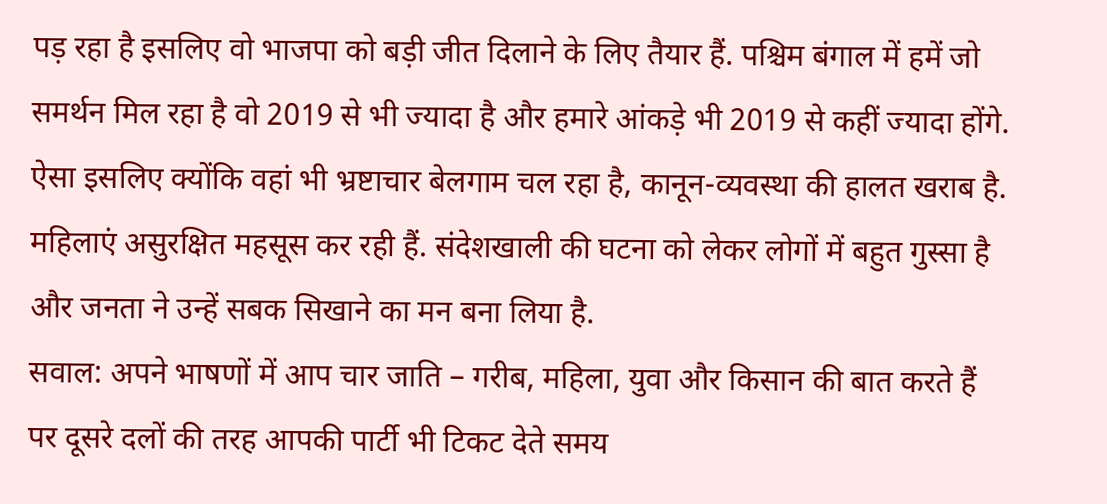पड़ रहा है इसलिए वो भाजपा को बड़ी जीत दिलाने के लिए तैयार हैं. पश्चिम बंगाल में हमें जो समर्थन मिल रहा है वो 2019 से भी ज्यादा है और हमारे आंकड़े भी 2019 से कहीं ज्यादा होंगे. ऐसा इसलिए क्योंकि वहां भी भ्रष्टाचार बेलगाम चल रहा है, कानून-व्यवस्था की हालत खराब है. महिलाएं असुरक्षित महसूस कर रही हैं. संदेशखाली की घटना को लेकर लोगों में बहुत गुस्सा है और जनता ने उन्हें सबक सिखाने का मन बना लिया है.
सवाल: अपने भाषणों में आप चार जाति – गरीब, महिला, युवा और किसान की बात करते हैं पर दूसरे दलों की तरह आपकी पार्टी भी टिकट देते समय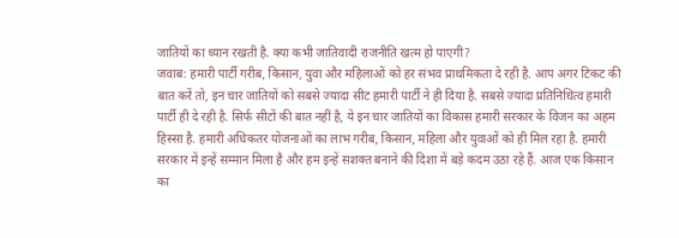जातियों का ध्यान रखती है. क्या कभी जातिवादी राजनीति खत्म हो पाएगी?
जवाब: हमारी पार्टी गरीब, किसान, युवा और महिलाओं को हर संभव प्राथमिकता दे रही है. आप अगर टिकट की बात करें तो, इन चार जातियों को सबसे ज्यादा सीट हमारी पार्टी ने ही दिया है. सबसे ज्यादा प्रतिनिधित्व हमारी पार्टी ही दे रही है. सिर्फ सीटों की बात नहीं है, ये इन चार जातियों का विकास हमारी सरकार के विजन का अहम हिस्सा है. हमारी अधिकतर योजनाओं का लाभ गरीब, किसान, महिला और युवाओं को ही मिल रहा है. हमारी सरकार में इन्हें सम्मान मिला है और हम इन्हें सशक्त बनाने की दिशा में बड़े कदम उठा रहे हैं. आज एक किसान का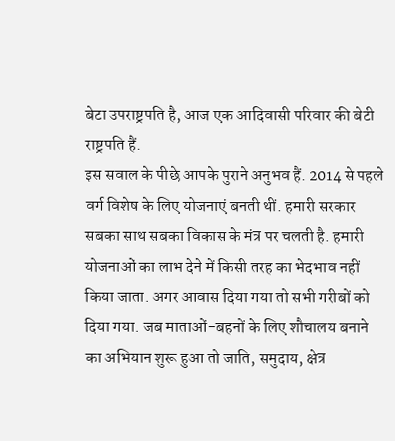बेटा उपराष्ट्रपति है, आज एक आदिवासी परिवार की बेटी राष्ट्रपति हैं.
इस सवाल के पीछे आपके पुराने अनुभव हैं. 2014 से पहले वर्ग विशेष के लिए योजनाएं बनती थीं. हमारी सरकार सबका साथ सबका विकास के मंत्र पर चलती है. हमारी योजनाओं का लाभ देने में किसी तरह का भेदभाव नहीं किया जाता. अगर आवास दिया गया तो सभी गरीबों को दिया गया. जब माताओं-बहनों के लिए शौचालय बनाने का अभियान शुरू हुआ तो जाति, समुदाय, क्षेत्र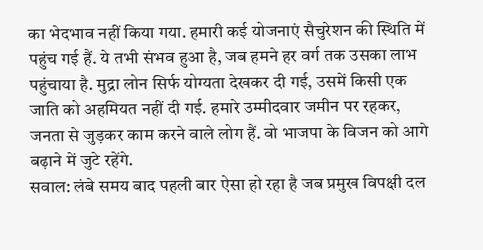का भेदभाव नहीं किया गया. हमारी कई योजनाएं सैचुरेशन की स्थिति में पहुंच गई हैं. ये तभी संभव हुआ है, जब हमने हर वर्ग तक उसका लाभ पहुंचाया है. मुद्रा लोन सिर्फ योग्यता देखकर दी गई, उसमें किसी एक जाति को अहमियत नहीं दी गई. हमारे उम्मीदवार जमीन पर रहकर, जनता से जुड़कर काम करने वाले लोग हैं. वो भाजपा के विजन को आगे बढ़ाने में जुटे रहेंगे.
सवाल: लंबे समय बाद पहली बार ऐसा हो रहा है जब प्रमुख विपक्षी दल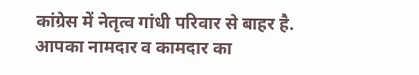कांग्रेस में नेतृत्व गांधी परिवार से बाहर है. आपका नामदार व कामदार का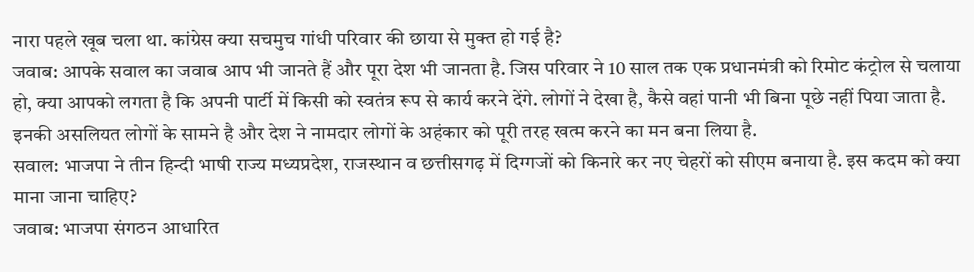नारा पहले खूब चला था. कांग्रेस क्या सचमुच गांधी परिवार की छाया से मुक्त हो गई है?
जवाब: आपके सवाल का जवाब आप भी जानते हैं और पूरा देश भी जानता है. जिस परिवार ने 10 साल तक एक प्रधानमंत्री को रिमोट कंट्रोल से चलाया हो, क्या आपको लगता है कि अपनी पार्टी में किसी को स्वतंत्र रूप से कार्य करने देंगे. लोगों ने देखा है, कैसे वहां पानी भी बिना पूछे नहीं पिया जाता है. इनकी असलियत लोगों के सामने है और देश ने नामदार लोगों के अहंकार को पूरी तरह खत्म करने का मन बना लिया है.
सवाल: भाजपा ने तीन हिन्दी भाषी राज्य मध्यप्रदेश, राजस्थान व छत्तीसगढ़ में दिग्गजों को किनारे कर नए चेहरों को सीएम बनाया है. इस कदम को क्या माना जाना चाहिए?
जवाब: भाजपा संगठन आधारित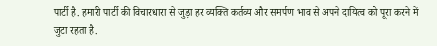पार्टी है. हमारी पार्टी की विचारधारा से जुड़ा हर व्यक्ति कर्तव्य और समर्पण भाव से अपने दायित्व को पूरा करने में जुटा रहता है.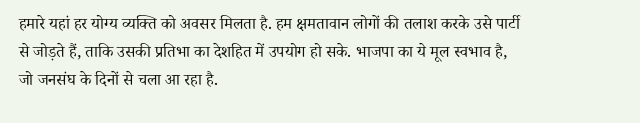हमारे यहां हर योग्य व्यक्ति को अवसर मिलता है. हम क्षमतावान लोगों की तलाश करके उसे पार्टी से जोड़ते हैं, ताकि उसकी प्रतिभा का देशहित में उपयोग हो सके. भाजपा का ये मूल स्वभाव है, जो जनसंघ के दिनों से चला आ रहा है.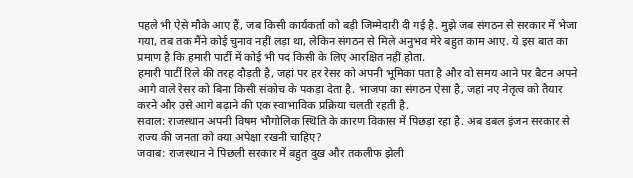पहले भी ऐसे मौके आए हैं, जब किसी कार्यकर्ता को बड़ी जिम्मेदारी दी गई है. मुझे जब संगठन से सरकार में भेजा गया, तब तक मैंने कोई चुनाव नहीं लड़ा था, लेकिन संगठन से मिले अनुभव मेरे बहुत काम आए. ये इस बात का प्रमाण है कि हमारी पार्टी में कोई भी पद किसी के लिए आरक्षित नहीं होता.
हमारी पार्टी रिले की तरह दौड़ती है, जहां पर हर रेसर को अपनी भूमिका पता है और वो समय आने पर बैटन अपने आगे वाले रेसर को बिना किसी संकोच के पकड़ा देता है. भाजपा का संगठन ऐसा है, जहां नए नेतृत्व को तैयार करने और उसे आगे बढ़ाने की एक स्वाभाविक प्रक्रिया चलती रहती है.
सवाल: राजस्थान अपनी विषम भौगोलिक स्थिति के कारण विकास में पिछड़ा रहा है. अब डबल इंजन सरकार से राज्य की जनता को क्या अपेक्षा रखनी चाहिए?
जवाब: राजस्थान ने पिछली सरकार में बहुत दुख और तकलीफ झेली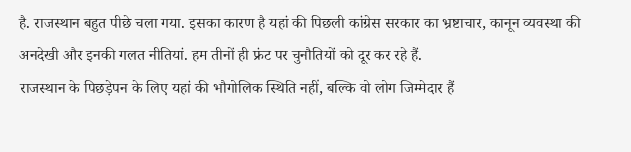है. राजस्थान बहुत पीछे चला गया. इसका कारण है यहां की पिछली कांग्रेस सरकार का भ्रष्टाचार, कानून व्यवस्था की अनदेखी और इनकी गलत नीतियां. हम तीनों ही फ्रंट पर चुनौतियों को दूर कर रहे हैं.
राजस्थान के पिछड़ेपन के लिए यहां की भौगोलिक स्थिति नहीं, बल्कि वो लोग जिम्मेदार हैं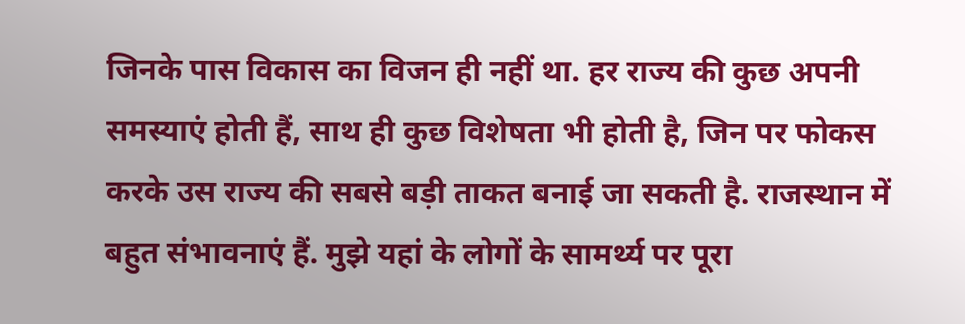जिनके पास विकास का विजन ही नहीं था. हर राज्य की कुछ अपनी समस्याएं होती हैं, साथ ही कुछ विशेषता भी होती है, जिन पर फोकस करके उस राज्य की सबसे बड़ी ताकत बनाई जा सकती है. राजस्थान में बहुत संभावनाएं हैं. मुझे यहां के लोगों के सामर्थ्य पर पूरा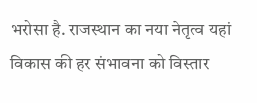भरोसा है. राजस्थान का नया नेतृत्व यहां विकास की हर संभावना को विस्तार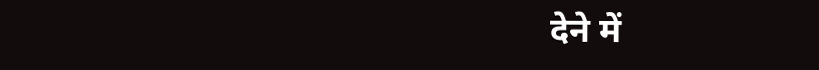देने में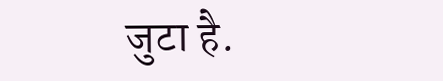जुटा है.